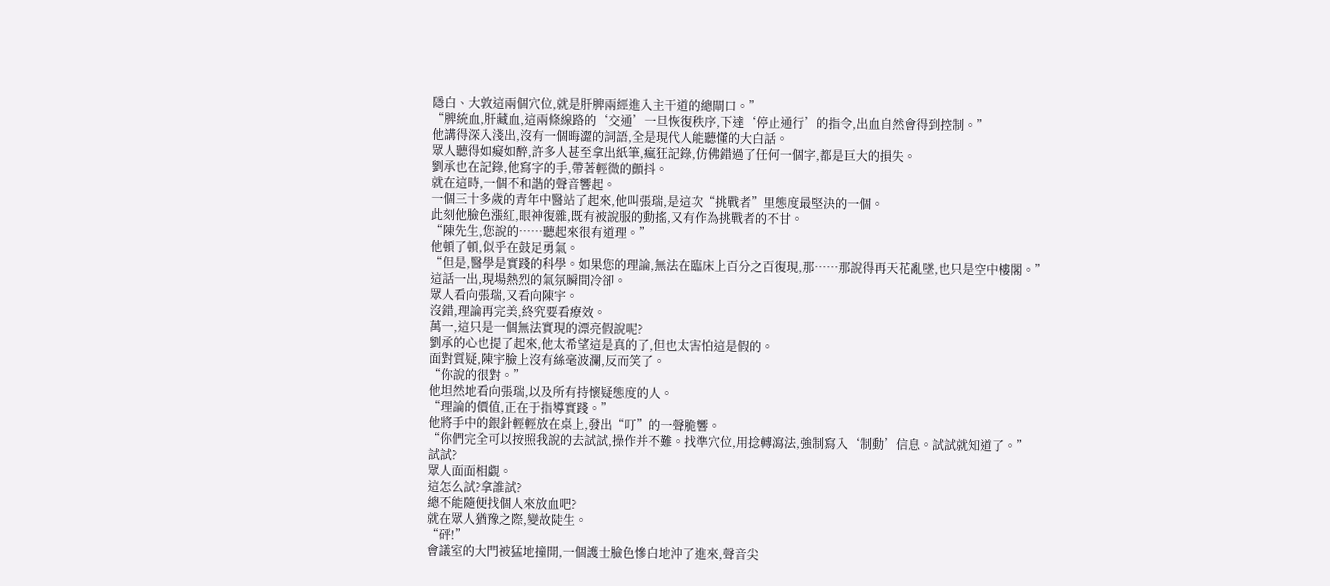隱白、大敦這兩個穴位,就是肝脾兩經進入主干道的總閘口。”
“脾統血,肝藏血,這兩條線路的‘交通’一旦恢復秩序,下達‘停止通行’的指令,出血自然會得到控制。”
他講得深入淺出,沒有一個晦澀的詞語,全是現代人能聽懂的大白話。
眾人聽得如癡如醉,許多人甚至拿出紙筆,瘋狂記錄,仿佛錯過了任何一個字,都是巨大的損失。
劉承也在記錄,他寫字的手,帶著輕微的顫抖。
就在這時,一個不和諧的聲音響起。
一個三十多歲的青年中醫站了起來,他叫張瑞,是這次“挑戰者”里態度最堅決的一個。
此刻他臉色漲紅,眼神復雜,既有被說服的動搖,又有作為挑戰者的不甘。
“陳先生,您說的……聽起來很有道理。”
他頓了頓,似乎在鼓足勇氣。
“但是,醫學是實踐的科學。如果您的理論,無法在臨床上百分之百復現,那……那說得再天花亂墜,也只是空中樓閣。”
這話一出,現場熱烈的氣氛瞬間冷卻。
眾人看向張瑞,又看向陳宇。
沒錯,理論再完美,終究要看療效。
萬一,這只是一個無法實現的漂亮假說呢?
劉承的心也提了起來,他太希望這是真的了,但也太害怕這是假的。
面對質疑,陳宇臉上沒有絲毫波瀾,反而笑了。
“你說的很對。”
他坦然地看向張瑞,以及所有持懷疑態度的人。
“理論的價值,正在于指導實踐。”
他將手中的銀針輕輕放在桌上,發出“叮”的一聲脆響。
“你們完全可以按照我說的去試試,操作并不難。找準穴位,用捻轉瀉法,強制寫入‘制動’信息。試試就知道了。”
試試?
眾人面面相覷。
這怎么試?拿誰試?
總不能隨便找個人來放血吧?
就在眾人猶豫之際,變故陡生。
“砰!”
會議室的大門被猛地撞開,一個護士臉色慘白地沖了進來,聲音尖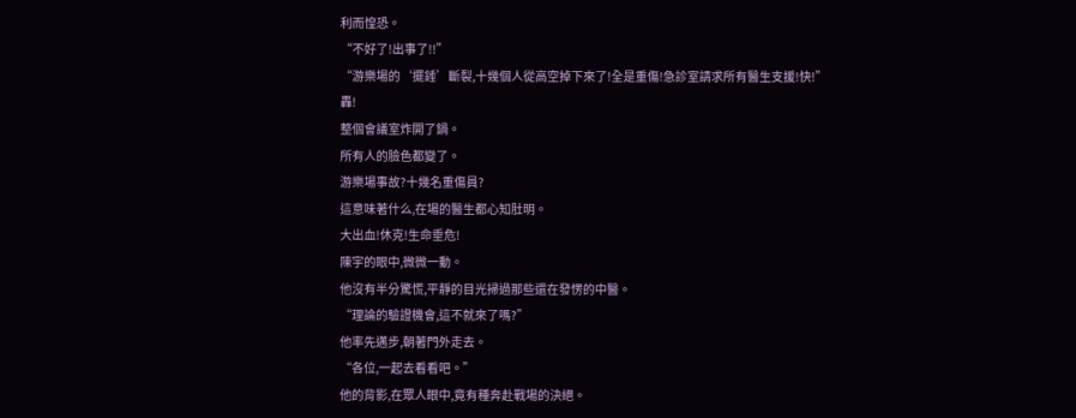利而惶恐。
“不好了!出事了!!”
“游樂場的‘擺錘’斷裂,十幾個人從高空掉下來了!全是重傷!急診室請求所有醫生支援!快!”
轟!
整個會議室炸開了鍋。
所有人的臉色都變了。
游樂場事故?十幾名重傷員?
這意味著什么,在場的醫生都心知肚明。
大出血!休克!生命垂危!
陳宇的眼中,微微一動。
他沒有半分驚慌,平靜的目光掃過那些還在發愣的中醫。
“理論的驗證機會,這不就來了嗎?”
他率先邁步,朝著門外走去。
“各位,一起去看看吧。”
他的背影,在眾人眼中,竟有種奔赴戰場的決絕。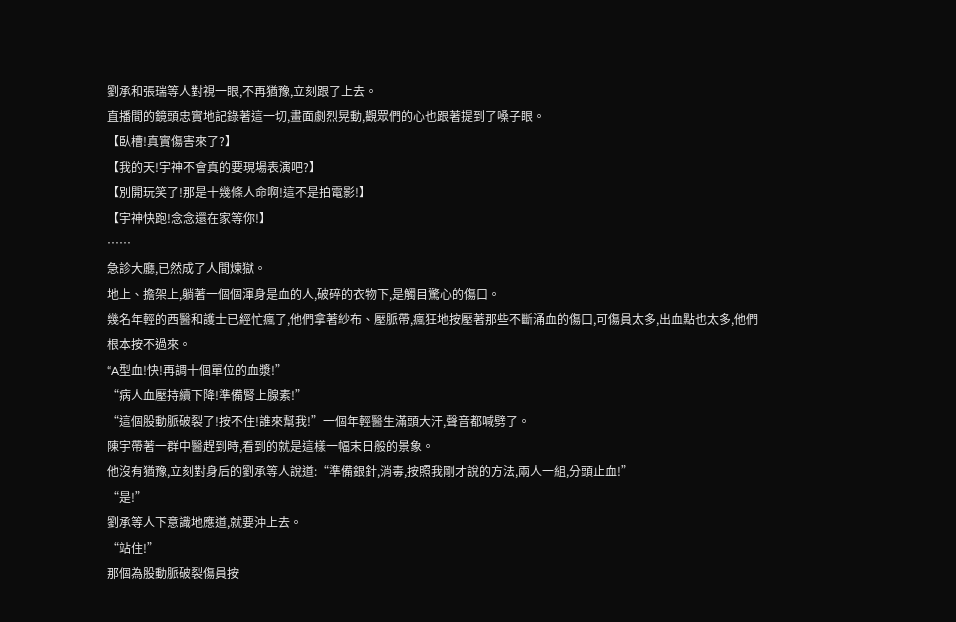劉承和張瑞等人對視一眼,不再猶豫,立刻跟了上去。
直播間的鏡頭忠實地記錄著這一切,畫面劇烈晃動,觀眾們的心也跟著提到了嗓子眼。
【臥槽!真實傷害來了?】
【我的天!宇神不會真的要現場表演吧?】
【別開玩笑了!那是十幾條人命啊!這不是拍電影!】
【宇神快跑!念念還在家等你!】
……
急診大廳,已然成了人間煉獄。
地上、擔架上,躺著一個個渾身是血的人,破碎的衣物下,是觸目驚心的傷口。
幾名年輕的西醫和護士已經忙瘋了,他們拿著紗布、壓脈帶,瘋狂地按壓著那些不斷涌血的傷口,可傷員太多,出血點也太多,他們根本按不過來。
“A型血!快!再調十個單位的血漿!”
“病人血壓持續下降!準備腎上腺素!”
“這個股動脈破裂了!按不住!誰來幫我!”一個年輕醫生滿頭大汗,聲音都喊劈了。
陳宇帶著一群中醫趕到時,看到的就是這樣一幅末日般的景象。
他沒有猶豫,立刻對身后的劉承等人說道:“準備銀針,消毒,按照我剛才說的方法,兩人一組,分頭止血!”
“是!”
劉承等人下意識地應道,就要沖上去。
“站住!”
那個為股動脈破裂傷員按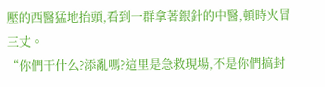壓的西醫猛地抬頭,看到一群拿著銀針的中醫,頓時火冒三丈。
“你們干什么?添亂嗎?這里是急救現場,不是你們搞封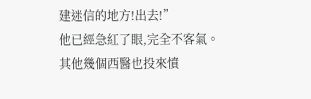建迷信的地方!出去!”
他已經急紅了眼,完全不客氣。
其他幾個西醫也投來憤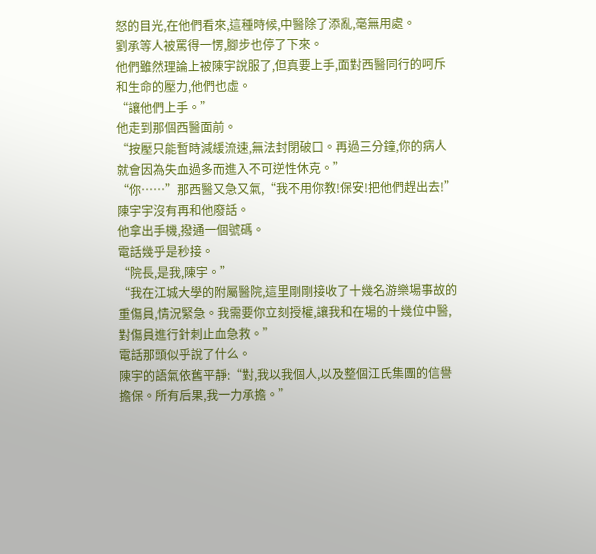怒的目光,在他們看來,這種時候,中醫除了添亂,毫無用處。
劉承等人被罵得一愣,腳步也停了下來。
他們雖然理論上被陳宇說服了,但真要上手,面對西醫同行的呵斥和生命的壓力,他們也虛。
“讓他們上手。”
他走到那個西醫面前。
“按壓只能暫時減緩流速,無法封閉破口。再過三分鐘,你的病人就會因為失血過多而進入不可逆性休克。”
“你……”那西醫又急又氣,“我不用你教!保安!把他們趕出去!”
陳宇宇沒有再和他廢話。
他拿出手機,撥通一個號碼。
電話幾乎是秒接。
“院長,是我,陳宇。”
“我在江城大學的附屬醫院,這里剛剛接收了十幾名游樂場事故的重傷員,情況緊急。我需要你立刻授權,讓我和在場的十幾位中醫,對傷員進行針刺止血急救。”
電話那頭似乎說了什么。
陳宇的語氣依舊平靜:“對,我以我個人,以及整個江氏集團的信譽擔保。所有后果,我一力承擔。”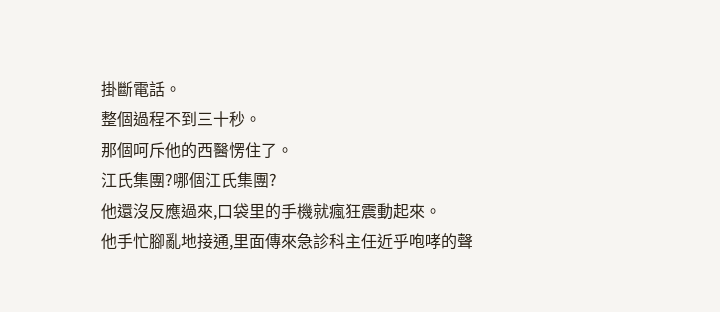掛斷電話。
整個過程不到三十秒。
那個呵斥他的西醫愣住了。
江氏集團?哪個江氏集團?
他還沒反應過來,口袋里的手機就瘋狂震動起來。
他手忙腳亂地接通,里面傳來急診科主任近乎咆哮的聲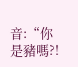音:“你是豬嗎?!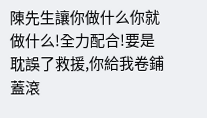陳先生讓你做什么你就做什么!全力配合!要是耽誤了救援,你給我卷鋪蓋滾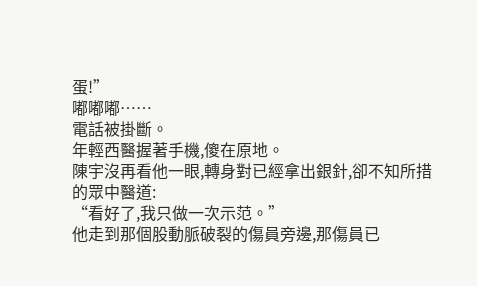蛋!”
嘟嘟嘟……
電話被掛斷。
年輕西醫握著手機,傻在原地。
陳宇沒再看他一眼,轉身對已經拿出銀針,卻不知所措的眾中醫道:
“看好了,我只做一次示范。”
他走到那個股動脈破裂的傷員旁邊,那傷員已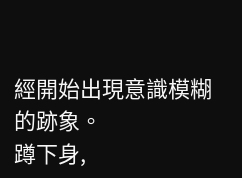經開始出現意識模糊的跡象。
蹲下身,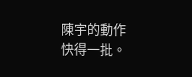陳宇的動作快得一批。